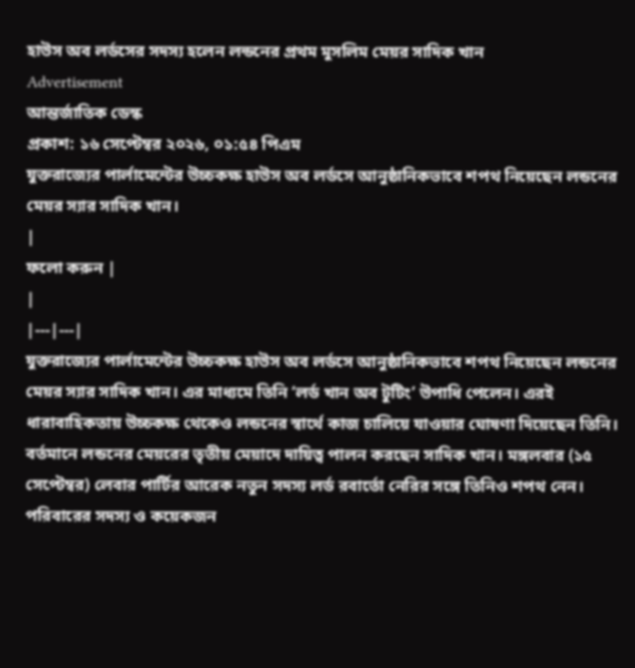হাউস অব লর্ডসের সদস্য হলেন লন্ডনের প্রথম মুসলিম মেয়র সাদিক খান
Advertisement
আন্তর্জাতিক ডেস্ক
প্রকাশ: ১৬ সেপ্টেম্বর ২০২৬, ০১:৫৪ পিএম
যুক্তরাজ্যের পার্লামেন্টের উচ্চকক্ষ হাউস অব লর্ডসে আনুষ্ঠানিকভাবে শপথ নিয়েছেন লন্ডনের মেয়র স্যার সাদিক খান।
|
ফলো করুন |
|
|---|---|
যুক্তরাজ্যের পার্লামেন্টের উচ্চকক্ষ হাউস অব লর্ডসে আনুষ্ঠানিকভাবে শপথ নিয়েছেন লন্ডনের মেয়র স্যার সাদিক খান। এর মাধ্যমে তিনি ‘লর্ড খান অব টুটিং’ উপাধি পেলেন। এরই ধারাবাহিকতায় উচ্চকক্ষ থেকেও লন্ডনের স্বার্থে কাজ চালিয়ে যাওয়ার ঘোষণা দিয়েছেন তিনি।
বর্তমানে লন্ডনের মেয়রের তৃতীয় মেয়াদে দায়িত্ব পালন করছেন সাদিক খান। মঙ্গলবার (১৫ সেপ্টেম্বর) লেবার পার্টির আরেক নতুন সদস্য লর্ড রবার্তো নেরির সঙ্গে তিনিও শপথ নেন। পরিবারের সদস্য ও কয়েকজন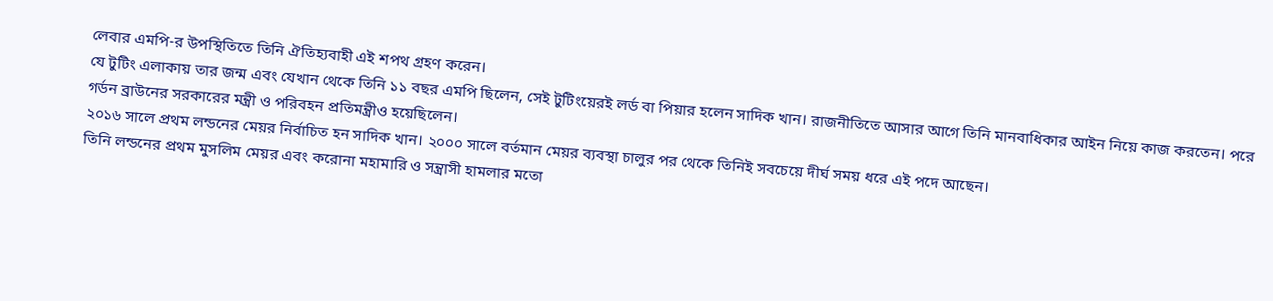লেবার এমপি-র উপস্থিতিতে তিনি ঐতিহ্যবাহী এই শপথ গ্রহণ করেন।
যে টুটিং এলাকায় তার জন্ম এবং যেখান থেকে তিনি ১১ বছর এমপি ছিলেন, সেই টুটিংয়েরই লর্ড বা পিয়ার হলেন সাদিক খান। রাজনীতিতে আসার আগে তিনি মানবাধিকার আইন নিয়ে কাজ করতেন। পরে গর্ডন ব্রাউনের সরকারের মন্ত্রী ও পরিবহন প্রতিমন্ত্রীও হয়েছিলেন।
২০১৬ সালে প্রথম লন্ডনের মেয়র নির্বাচিত হন সাদিক খান। ২০০০ সালে বর্তমান মেয়র ব্যবস্থা চালুর পর থেকে তিনিই সবচেয়ে দীর্ঘ সময় ধরে এই পদে আছেন।
তিনি লন্ডনের প্রথম মুসলিম মেয়র এবং করোনা মহামারি ও সন্ত্রাসী হামলার মতো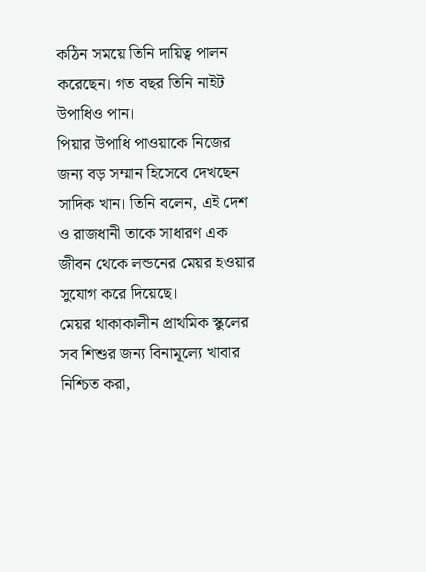কঠিন সময়ে তিনি দায়িত্ব পালন করেছেন। গত বছর তিনি নাইট উপাধিও পান।
পিয়ার উপাধি পাওয়াকে নিজের জন্য বড় সম্মান হিসেবে দেখছেন সাদিক খান। তিনি বলেন, এই দেশ ও রাজধানী তাকে সাধারণ এক জীবন থেকে লন্ডনের মেয়র হওয়ার সুযোগ করে দিয়েছে।
মেয়র থাকাকালীন প্রাথমিক স্কুলের সব শিশুর জন্য বিনামূল্যে খাবার নিশ্চিত করা,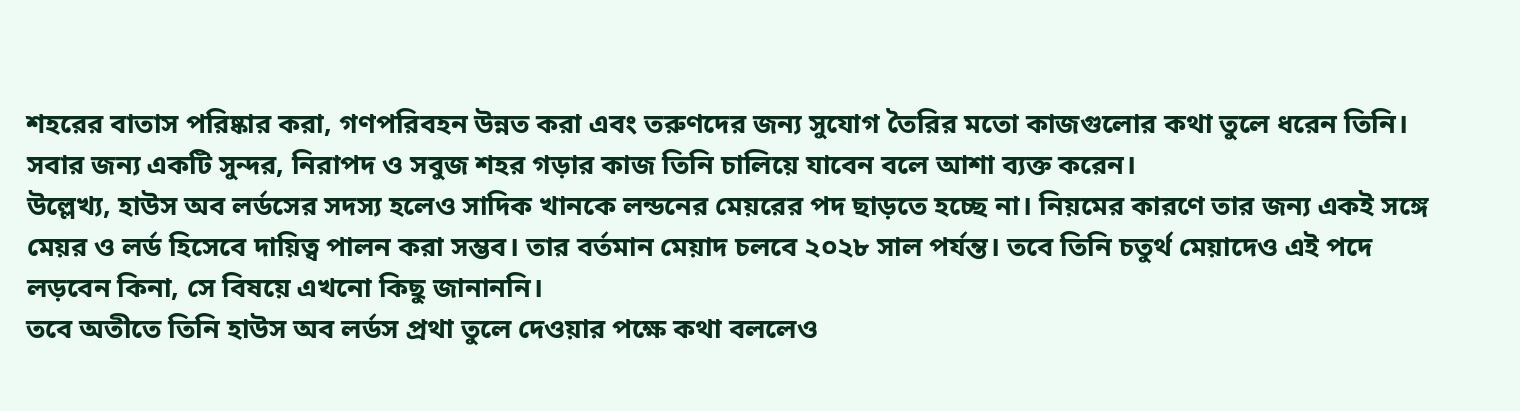শহরের বাতাস পরিষ্কার করা, গণপরিবহন উন্নত করা এবং তরুণদের জন্য সুযোগ তৈরির মতো কাজগুলোর কথা তুলে ধরেন তিনি। সবার জন্য একটি সুন্দর, নিরাপদ ও সবুজ শহর গড়ার কাজ তিনি চালিয়ে যাবেন বলে আশা ব্যক্ত করেন।
উল্লেখ্য, হাউস অব লর্ডসের সদস্য হলেও সাদিক খানকে লন্ডনের মেয়রের পদ ছাড়তে হচ্ছে না। নিয়মের কারণে তার জন্য একই সঙ্গে মেয়র ও লর্ড হিসেবে দায়িত্ব পালন করা সম্ভব। তার বর্তমান মেয়াদ চলবে ২০২৮ সাল পর্যন্ত। তবে তিনি চতুর্থ মেয়াদেও এই পদে লড়বেন কিনা, সে বিষয়ে এখনো কিছু জানাননি।
তবে অতীতে তিনি হাউস অব লর্ডস প্রথা তুলে দেওয়ার পক্ষে কথা বললেও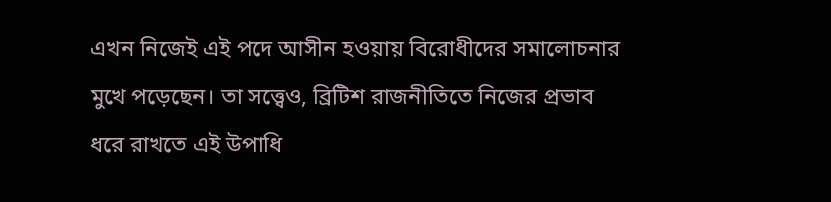এখন নিজেই এই পদে আসীন হওয়ায় বিরোধীদের সমালোচনার মুখে পড়েছেন। তা সত্ত্বেও, ব্রিটিশ রাজনীতিতে নিজের প্রভাব ধরে রাখতে এই উপাধি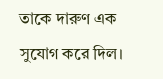তাকে দারুণ এক সুযোগ করে দিল।